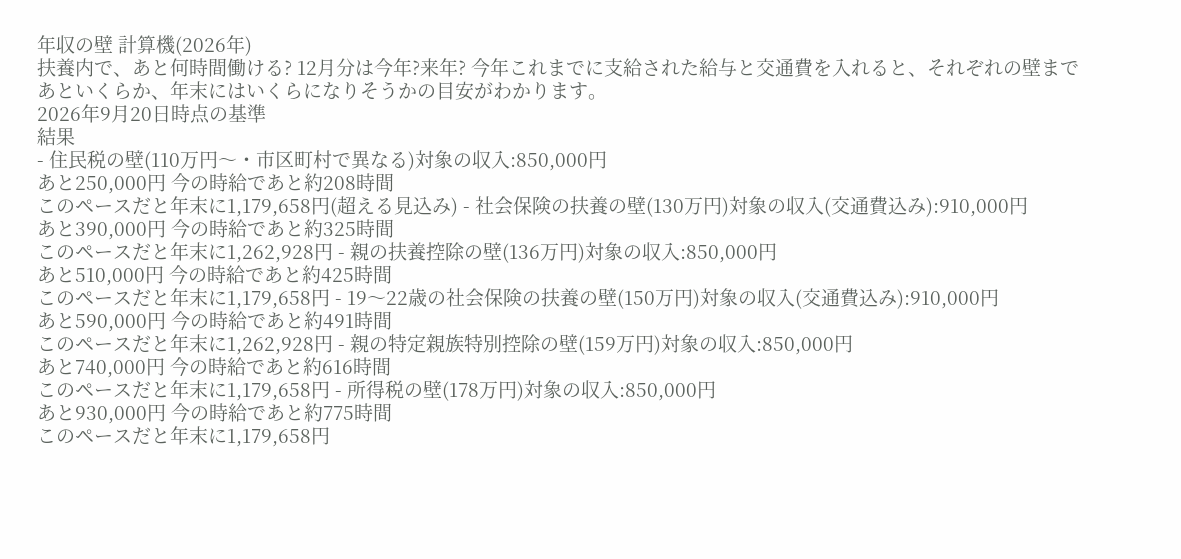年収の壁 計算機(2026年)
扶養内で、あと何時間働ける? 12月分は今年?来年? 今年これまでに支給された給与と交通費を入れると、それぞれの壁まであといくらか、年末にはいくらになりそうかの目安がわかります。
2026年9月20日時点の基準
結果
- 住民税の壁(110万円〜・市区町村で異なる)対象の収入:850,000円
あと250,000円 今の時給であと約208時間
このペースだと年末に1,179,658円(超える見込み) - 社会保険の扶養の壁(130万円)対象の収入(交通費込み):910,000円
あと390,000円 今の時給であと約325時間
このペースだと年末に1,262,928円 - 親の扶養控除の壁(136万円)対象の収入:850,000円
あと510,000円 今の時給であと約425時間
このペースだと年末に1,179,658円 - 19〜22歳の社会保険の扶養の壁(150万円)対象の収入(交通費込み):910,000円
あと590,000円 今の時給であと約491時間
このペースだと年末に1,262,928円 - 親の特定親族特別控除の壁(159万円)対象の収入:850,000円
あと740,000円 今の時給であと約616時間
このペースだと年末に1,179,658円 - 所得税の壁(178万円)対象の収入:850,000円
あと930,000円 今の時給であと約775時間
このペースだと年末に1,179,658円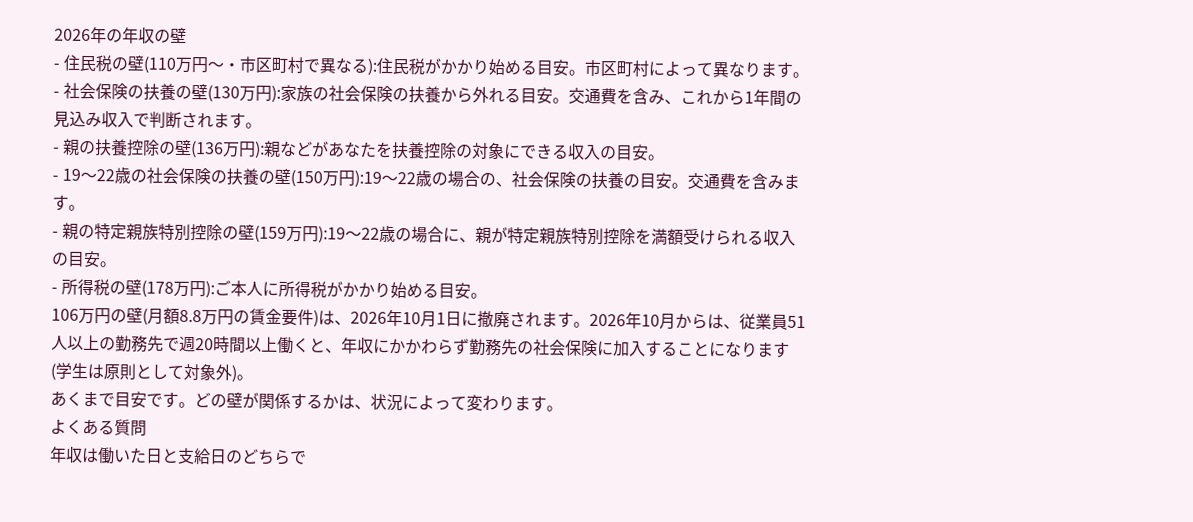2026年の年収の壁
- 住民税の壁(110万円〜・市区町村で異なる):住民税がかかり始める目安。市区町村によって異なります。
- 社会保険の扶養の壁(130万円):家族の社会保険の扶養から外れる目安。交通費を含み、これから1年間の見込み収入で判断されます。
- 親の扶養控除の壁(136万円):親などがあなたを扶養控除の対象にできる収入の目安。
- 19〜22歳の社会保険の扶養の壁(150万円):19〜22歳の場合の、社会保険の扶養の目安。交通費を含みます。
- 親の特定親族特別控除の壁(159万円):19〜22歳の場合に、親が特定親族特別控除を満額受けられる収入の目安。
- 所得税の壁(178万円):ご本人に所得税がかかり始める目安。
106万円の壁(月額8.8万円の賃金要件)は、2026年10月1日に撤廃されます。2026年10月からは、従業員51人以上の勤務先で週20時間以上働くと、年収にかかわらず勤務先の社会保険に加入することになります(学生は原則として対象外)。
あくまで目安です。どの壁が関係するかは、状況によって変わります。
よくある質問
年収は働いた日と支給日のどちらで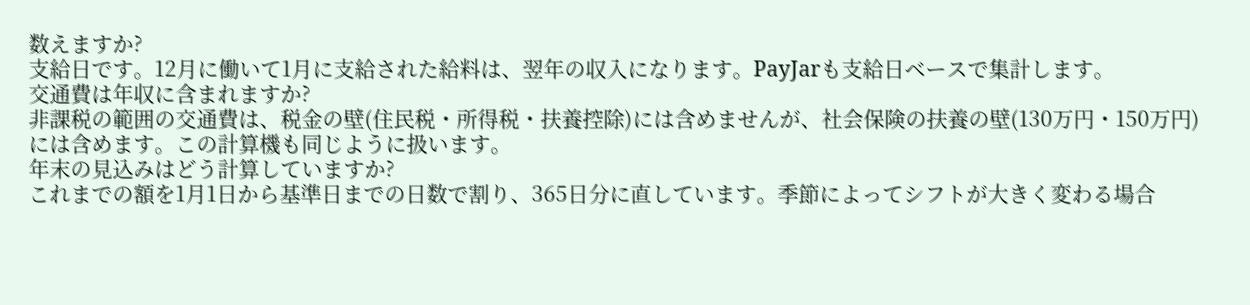数えますか?
支給日です。12月に働いて1月に支給された給料は、翌年の収入になります。PayJarも支給日ベースで集計します。
交通費は年収に含まれますか?
非課税の範囲の交通費は、税金の壁(住民税・所得税・扶養控除)には含めませんが、社会保険の扶養の壁(130万円・150万円)には含めます。この計算機も同じように扱います。
年末の見込みはどう計算していますか?
これまでの額を1月1日から基準日までの日数で割り、365日分に直しています。季節によってシフトが大きく変わる場合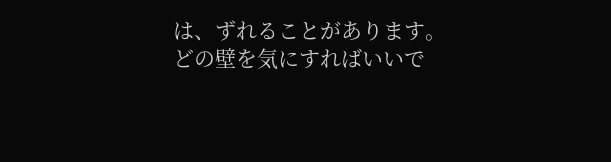は、ずれることがあります。
どの壁を気にすればいいで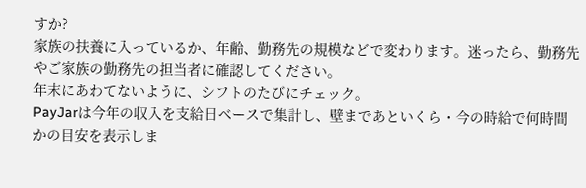すか?
家族の扶養に入っているか、年齢、勤務先の規模などで変わります。迷ったら、勤務先やご家族の勤務先の担当者に確認してください。
年末にあわてないように、シフトのたびにチェック。
PayJarは今年の収入を支給日ベースで集計し、壁まであといくら・今の時給で何時間かの目安を表示しま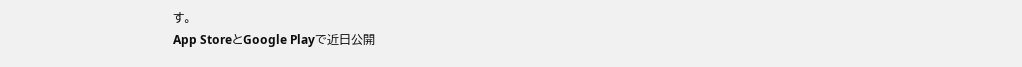す。
App StoreとGoogle Playで近日公開